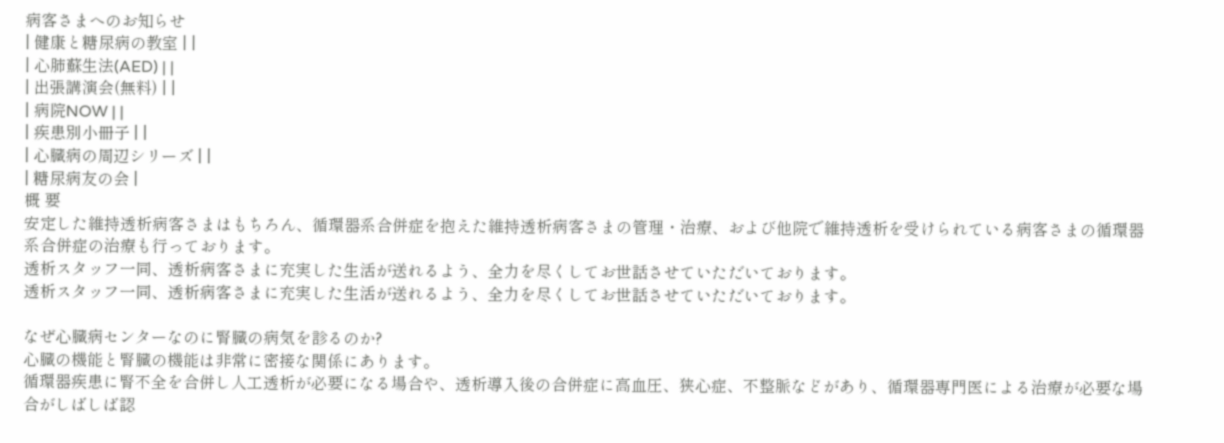病客さまへのお知らせ
| 健康と糖尿病の教室 | |
| 心肺蘇生法(AED) | |
| 出張講演会(無料) | |
| 病院NOW | |
| 疾患別小冊子 | |
| 心臓病の周辺シリーズ | |
| 糖尿病友の会 |
概 要
安定した維持透析病客さまはもちろん、循環器系合併症を抱えた維持透析病客さまの管理・治療、および他院で維持透析を受けられている病客さまの循環器系合併症の治療も行っております。
透析スタッフ一同、透析病客さまに充実した生活が送れるよう、全力を尽くしてお世話させていただいております。
透析スタッフ一同、透析病客さまに充実した生活が送れるよう、全力を尽くしてお世話させていただいております。

なぜ心臓病センターなのに腎臓の病気を診るのか?
心臓の機能と腎臓の機能は非常に密接な関係にあります。
循環器疾患に腎不全を合併し人工透析が必要になる場合や、透析導入後の合併症に高血圧、狭心症、不整脈などがあり、循環器専門医による治療が必要な場合がしばしば認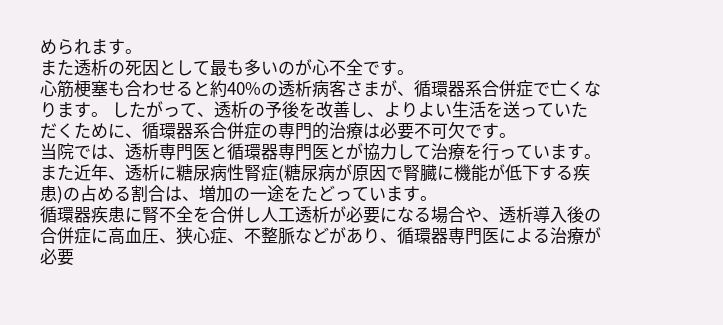められます。
また透析の死因として最も多いのが心不全です。
心筋梗塞も合わせると約40%の透析病客さまが、循環器系合併症で亡くなります。 したがって、透析の予後を改善し、よりよい生活を送っていただくために、循環器系合併症の専門的治療は必要不可欠です。
当院では、透析専門医と循環器専門医とが協力して治療を行っています。
また近年、透析に糖尿病性腎症(糖尿病が原因で腎臓に機能が低下する疾患)の占める割合は、増加の一途をたどっています。
循環器疾患に腎不全を合併し人工透析が必要になる場合や、透析導入後の合併症に高血圧、狭心症、不整脈などがあり、循環器専門医による治療が必要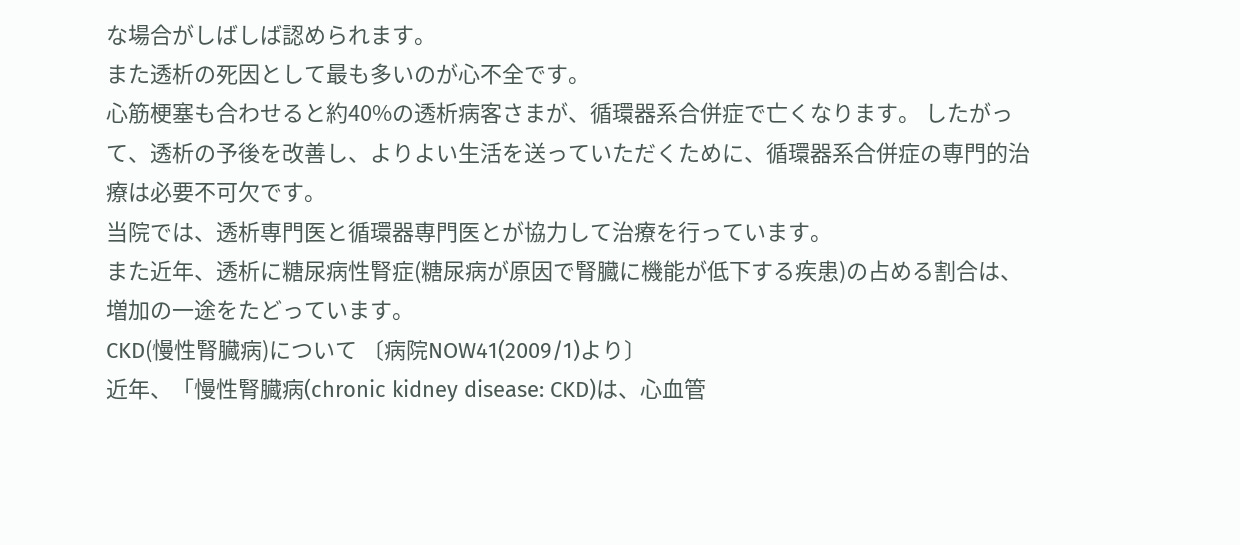な場合がしばしば認められます。
また透析の死因として最も多いのが心不全です。
心筋梗塞も合わせると約40%の透析病客さまが、循環器系合併症で亡くなります。 したがって、透析の予後を改善し、よりよい生活を送っていただくために、循環器系合併症の専門的治療は必要不可欠です。
当院では、透析専門医と循環器専門医とが協力して治療を行っています。
また近年、透析に糖尿病性腎症(糖尿病が原因で腎臓に機能が低下する疾患)の占める割合は、増加の一途をたどっています。
CKD(慢性腎臓病)について 〔病院NOW41(2009/1)より〕
近年、「慢性腎臓病(chronic kidney disease: CKD)は、心血管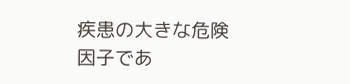疾患の大きな危険因子であ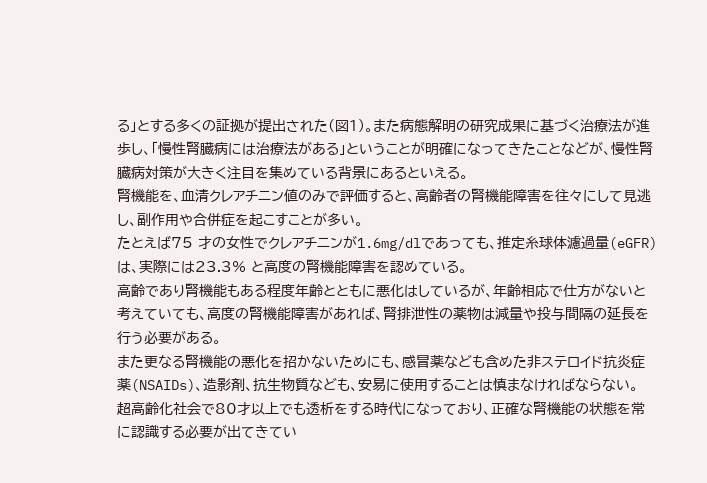る」とする多くの証拠が提出された(図1)。また病態解明の研究成果に基づく治療法が進歩し、「慢性腎臓病には治療法がある」ということが明確になってきたことなどが、慢性腎臓病対策が大きく注目を集めている背景にあるといえる。
腎機能を、血清クレアチニン値のみで評価すると、高齢者の腎機能障害を往々にして見逃し、副作用や合併症を起こすことが多い。
たとえば75 才の女性でクレアチニンが1.6mg/dlであっても、推定糸球体濾過量(eGFR)は、実際には23.3% と高度の腎機能障害を認めている。
高齢であり腎機能もある程度年齢とともに悪化はしているが、年齢相応で仕方がないと考えていても、高度の腎機能障害があれば、腎排泄性の薬物は減量や投与間隔の延長を行う必要がある。
また更なる腎機能の悪化を招かないためにも、感冒薬なども含めた非ステロイド抗炎症薬(NSAIDs)、造影剤、抗生物質なども、安易に使用することは慎まなければならない。
超高齢化社会で80才以上でも透析をする時代になっており、正確な腎機能の状態を常に認識する必要が出てきてい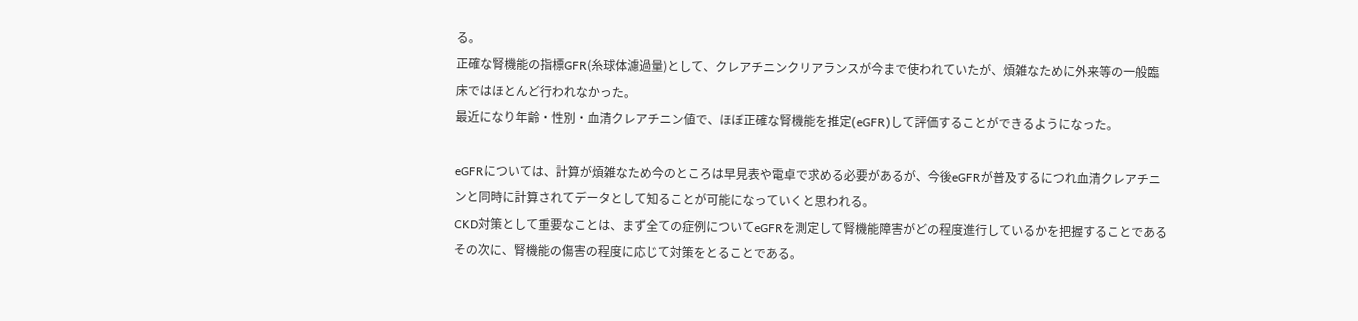る。
正確な腎機能の指標GFR(糸球体濾過量)として、クレアチニンクリアランスが今まで使われていたが、煩雑なために外来等の一般臨床ではほとんど行われなかった。
最近になり年齢・性別・血清クレアチニン値で、ほぼ正確な腎機能を推定(eGFR)して評価することができるようになった。

eGFRについては、計算が煩雑なため今のところは早見表や電卓で求める必要があるが、今後eGFRが普及するにつれ血清クレアチニンと同時に計算されてデータとして知ることが可能になっていくと思われる。
CKD対策として重要なことは、まず全ての症例についてeGFRを測定して腎機能障害がどの程度進行しているかを把握することである
その次に、腎機能の傷害の程度に応じて対策をとることである。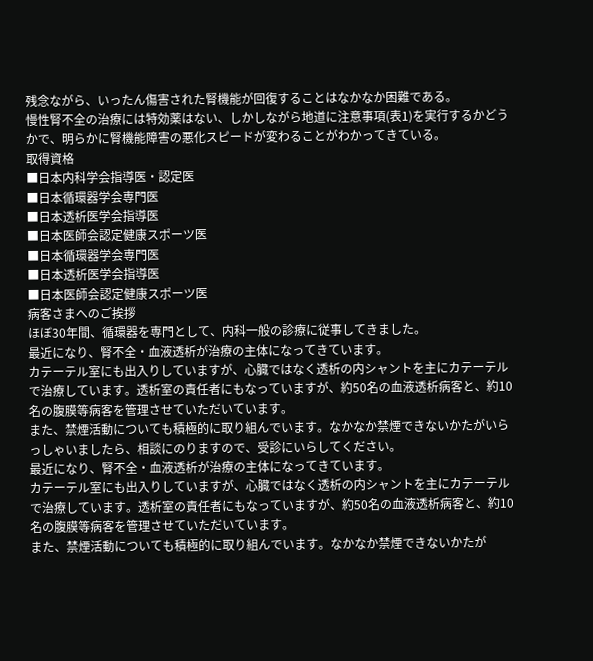残念ながら、いったん傷害された腎機能が回復することはなかなか困難である。
慢性腎不全の治療には特効薬はない、しかしながら地道に注意事項(表1)を実行するかどうかで、明らかに腎機能障害の悪化スピードが変わることがわかってきている。
取得資格
■日本内科学会指導医・認定医
■日本循環器学会専門医
■日本透析医学会指導医
■日本医師会認定健康スポーツ医
■日本循環器学会専門医
■日本透析医学会指導医
■日本医師会認定健康スポーツ医
病客さまへのご挨拶
ほぼ30年間、循環器を専門として、内科一般の診療に従事してきました。
最近になり、腎不全・血液透析が治療の主体になってきています。
カテーテル室にも出入りしていますが、心臓ではなく透析の内シャントを主にカテーテルで治療しています。透析室の責任者にもなっていますが、約50名の血液透析病客と、約10名の腹膜等病客を管理させていただいています。
また、禁煙活動についても積極的に取り組んでいます。なかなか禁煙できないかたがいらっしゃいましたら、相談にのりますので、受診にいらしてください。
最近になり、腎不全・血液透析が治療の主体になってきています。
カテーテル室にも出入りしていますが、心臓ではなく透析の内シャントを主にカテーテルで治療しています。透析室の責任者にもなっていますが、約50名の血液透析病客と、約10名の腹膜等病客を管理させていただいています。
また、禁煙活動についても積極的に取り組んでいます。なかなか禁煙できないかたが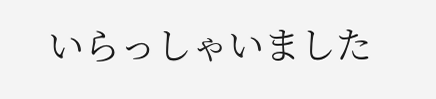いらっしゃいました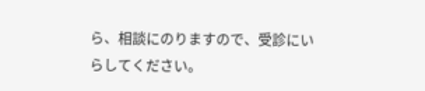ら、相談にのりますので、受診にいらしてください。